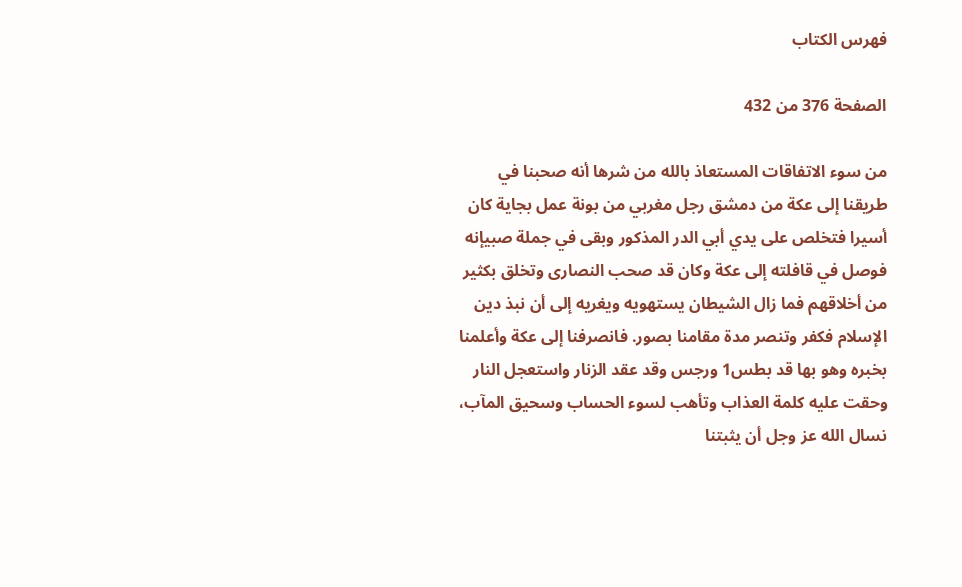فهرس الكتاب

الصفحة 376 من 432

من سوء الاتفاقات المستعاذ بالله من شرها أنه صحبنا في طريقنا إلى عكة من دمشق رجل مغربي من بونة عمل بجاية كان أسيرا فتخلص على يدي أبي الدر المذكور وبقى في جملة صبيإنه فوصل في قافلته إلى عكة وكان قد صحب النصارى وتخلق بكثير من أخلاقهم فما زال الشيطان يستهويه ويغريه إلى أن نبذ دين الإسلام فكفر وتنصر مدة مقامنا بصور. فانصرفنا إلى عكة وأعلمنا بخبره وهو بها قد بطس1 ورجس وقد عقد الزنار واستعجل النار وحقت عليه كلمة العذاب وتأهب لسوء الحساب وسحيق المآب، نسال الله عز وجل أن يثبتنا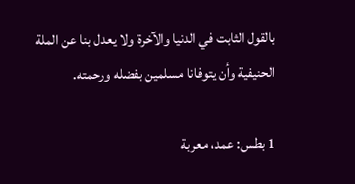بالقول الثابت في الدنيا والآخرة ولا يعدل بنا عن الملة الحنيفية وأن يتوفانا مسلمين بفضله ورحمته.

1 بطس: عمد، معربة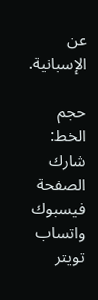عن الإسبانية.

حجم الخط:
شارك الصفحة
فيسبوك واتساب تويتر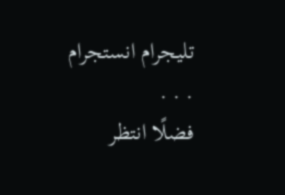تليجرام انستجرام
. . .
فضلًا انتظر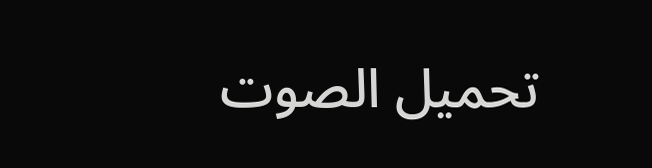تحميل الصوت